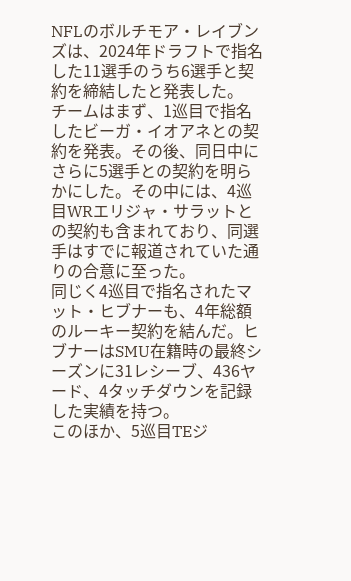NFLのボルチモア・レイブンズは、2024年ドラフトで指名した11選手のうち6選手と契約を締結したと発表した。
チームはまず、1巡目で指名したビーガ・イオアネとの契約を発表。その後、同日中にさらに5選手との契約を明らかにした。その中には、4巡目WRエリジャ・サラットとの契約も含まれており、同選手はすでに報道されていた通りの合意に至った。
同じく4巡目で指名されたマット・ヒブナーも、4年総額のルーキー契約を結んだ。ヒブナーはSMU在籍時の最終シーズンに31レシーブ、436ヤード、4タッチダウンを記録した実績を持つ。
このほか、5巡目TEジ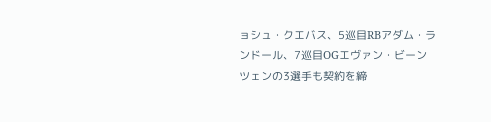ョシュ・クエバス、5巡目RBアダム・ランドール、7巡目OGエヴァン・ビーンツェンの3選手も契約を締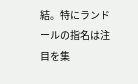結。特にランドールの指名は注目を集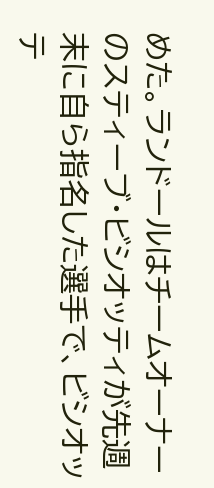めた。ランドールはチームオーナーのスティーブ・ビシオッティが先週末に自ら指名した選手で、ビシオッテ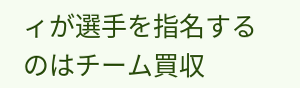ィが選手を指名するのはチーム買収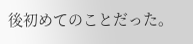後初めてのことだった。